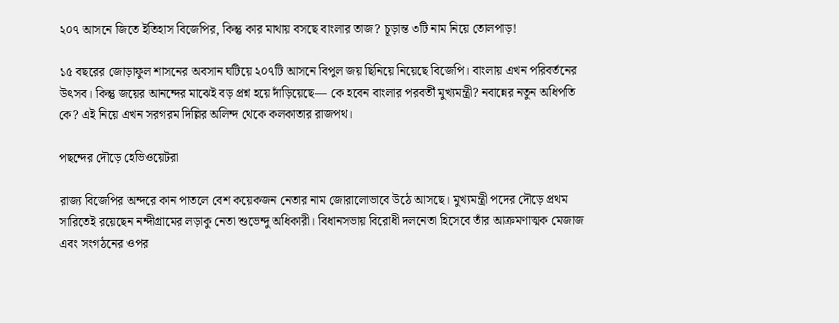২০৭ আসনে জিতে ইতিহাস বিজেপির, কিন্তু কার মাথায় বসছে বাংলার তাজ? চূড়ান্ত ৩টি নাম নিয়ে তোলপাড়!

১৫ বছরের জোড়াফুল শাসনের অবসান ঘটিয়ে ২০৭টি আসনে বিপুল জয় ছিনিয়ে নিয়েছে বিজেপি। বাংলায় এখন পরিবর্তনের উৎসব। কিন্তু জয়ের আনন্দের মাঝেই বড় প্রশ্ন হয়ে দাঁড়িয়েছে— কে হবেন বাংলার পরবর্তী মুখ্যমন্ত্রী? নবান্নের নতুন অধিপতি কে? এই নিয়ে এখন সরগরম দিল্লির অলিন্দ থেকে কলকাতার রাজপথ।

পছন্দের দৌড়ে হেভিওয়েটরা

রাজ্য বিজেপির অন্দরে কান পাতলে বেশ কয়েকজন নেতার নাম জোরালোভাবে উঠে আসছে। মুখ্যমন্ত্রী পদের দৌড়ে প্রথম সারিতেই রয়েছেন নন্দীগ্রামের লড়াকু নেতা শুভেন্দু অধিকারী। বিধানসভায় বিরোধী দলনেতা হিসেবে তাঁর আক্রমণাত্মক মেজাজ এবং সংগঠনের ওপর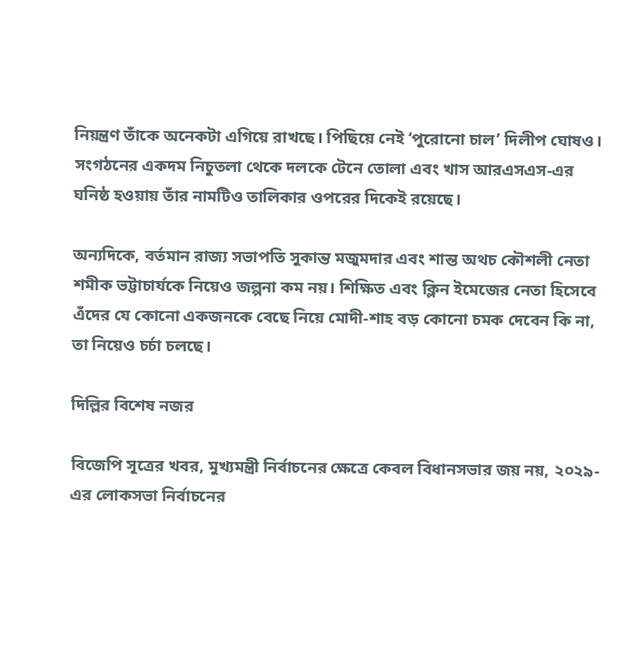নিয়ন্ত্রণ তাঁকে অনেকটা এগিয়ে রাখছে। পিছিয়ে নেই ‘পুরোনো চাল’ দিলীপ ঘোষও। সংগঠনের একদম নিচুতলা থেকে দলকে টেনে তোলা এবং খাস আরএসএস-এর ঘনিষ্ঠ হওয়ায় তাঁর নামটিও তালিকার ওপরের দিকেই রয়েছে।

অন্যদিকে, বর্তমান রাজ্য সভাপতি সুকান্ত মজুমদার এবং শান্ত অথচ কৌশলী নেতা শমীক ভট্টাচার্যকে নিয়েও জল্পনা কম নয়। শিক্ষিত এবং ক্লিন ইমেজের নেতা হিসেবে এঁদের যে কোনো একজনকে বেছে নিয়ে মোদী-শাহ বড় কোনো চমক দেবেন কি না, তা নিয়েও চর্চা চলছে।

দিল্লির বিশেষ নজর

বিজেপি সূত্রের খবর, মুখ্যমন্ত্রী নির্বাচনের ক্ষেত্রে কেবল বিধানসভার জয় নয়, ২০২৯-এর লোকসভা নির্বাচনের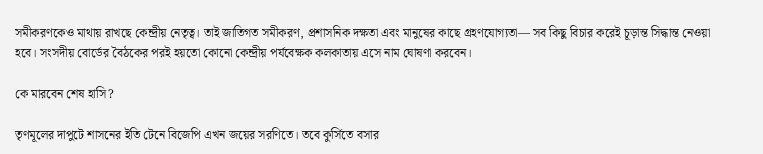সমীকরণকেও মাথায় রাখছে কেন্দ্রীয় নেতৃত্ব। তাই জাতিগত সমীকরণ, প্রশাসনিক দক্ষতা এবং মানুষের কাছে গ্রহণযোগ্যতা— সব কিছু বিচার করেই চূড়ান্ত সিদ্ধান্ত নেওয়া হবে। সংসদীয় বোর্ডের বৈঠকের পরই হয়তো কোনো কেন্দ্রীয় পর্যবেক্ষক কলকাতায় এসে নাম ঘোষণা করবেন।

কে মারবেন শেষ হাসি?

তৃণমূলের দাপুটে শাসনের ইতি টেনে বিজেপি এখন জয়ের সরণিতে। তবে কুর্সিতে বসার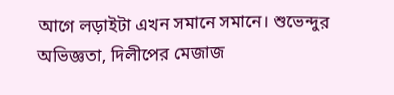আগে লড়াইটা এখন সমানে সমানে। শুভেন্দুর অভিজ্ঞতা, দিলীপের মেজাজ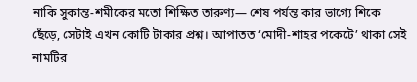নাকি সুকান্ত-শমীকের মতো শিক্ষিত তারুণ্য— শেষ পর্যন্ত কার ভাগ্যে শিকে ছেঁড়ে, সেটাই এখন কোটি টাকার প্রশ্ন। আপাতত ‘মোদী-শাহর পকেটে’ থাকা সেই নামটির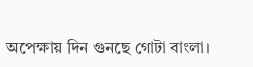অপেক্ষায় দিন গুনছে গোটা বাংলা।